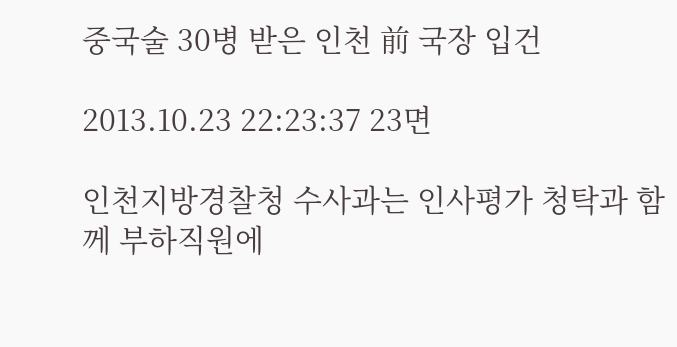중국술 30병 받은 인천 前 국장 입건

2013.10.23 22:23:37 23면

인천지방경찰청 수사과는 인사평가 청탁과 함께 부하직원에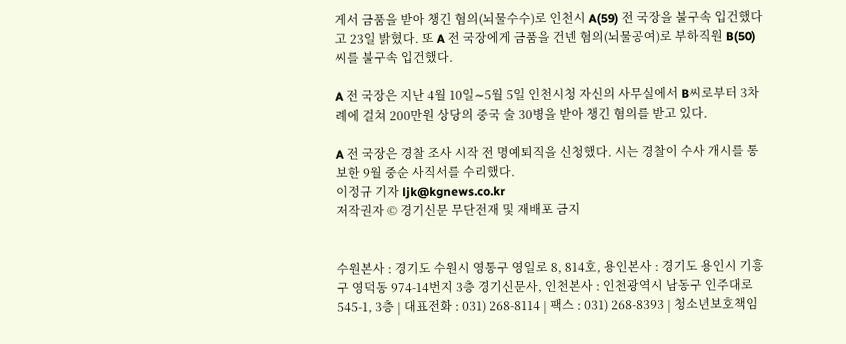게서 금품을 받아 챙긴 혐의(뇌물수수)로 인천시 A(59) 전 국장을 불구속 입건했다고 23일 밝혔다. 또 A 전 국장에게 금품을 건넨 혐의(뇌물공여)로 부하직원 B(50)씨를 불구속 입건했다.

A 전 국장은 지난 4월 10일∼5월 5일 인천시청 자신의 사무실에서 B씨로부터 3차례에 걸쳐 200만원 상당의 중국 술 30병을 받아 챙긴 혐의를 받고 있다.

A 전 국장은 경찰 조사 시작 전 명예퇴직을 신청했다. 시는 경찰이 수사 개시를 통보한 9월 중순 사직서를 수리했다.
이정규 기자 ljk@kgnews.co.kr
저작권자 © 경기신문 무단전재 및 재배포 금지


수원본사 : 경기도 수원시 영통구 영일로 8, 814호, 용인본사 : 경기도 용인시 기흥구 영덕동 974-14번지 3층 경기신문사, 인천본사 : 인천광역시 남동구 인주대로 545-1, 3층 | 대표전화 : 031) 268-8114 | 팩스 : 031) 268-8393 | 청소년보호책임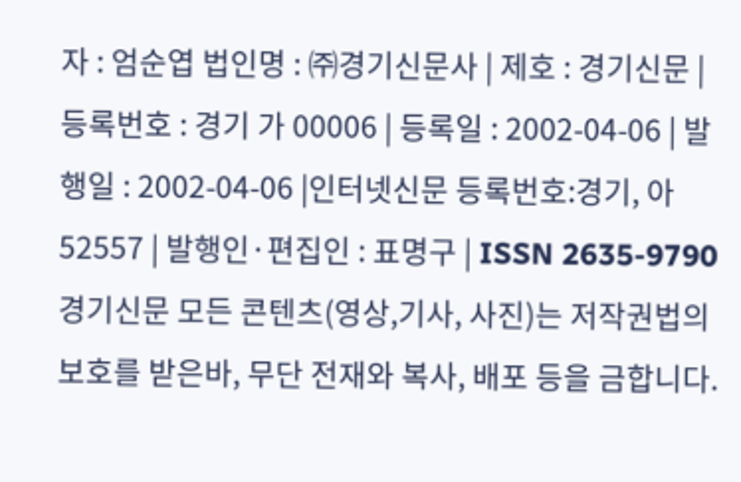자 : 엄순엽 법인명 : ㈜경기신문사 | 제호 : 경기신문 | 등록번호 : 경기 가 00006 | 등록일 : 2002-04-06 | 발행일 : 2002-04-06 |인터넷신문 등록번호:경기, 아52557 | 발행인·편집인 : 표명구 | ISSN 2635-9790 경기신문 모든 콘텐츠(영상,기사, 사진)는 저작권법의 보호를 받은바, 무단 전재와 복사, 배포 등을 금합니다.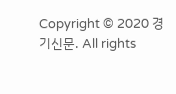Copyright © 2020 경기신문. All rights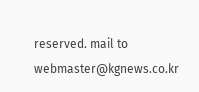reserved. mail to webmaster@kgnews.co.kr